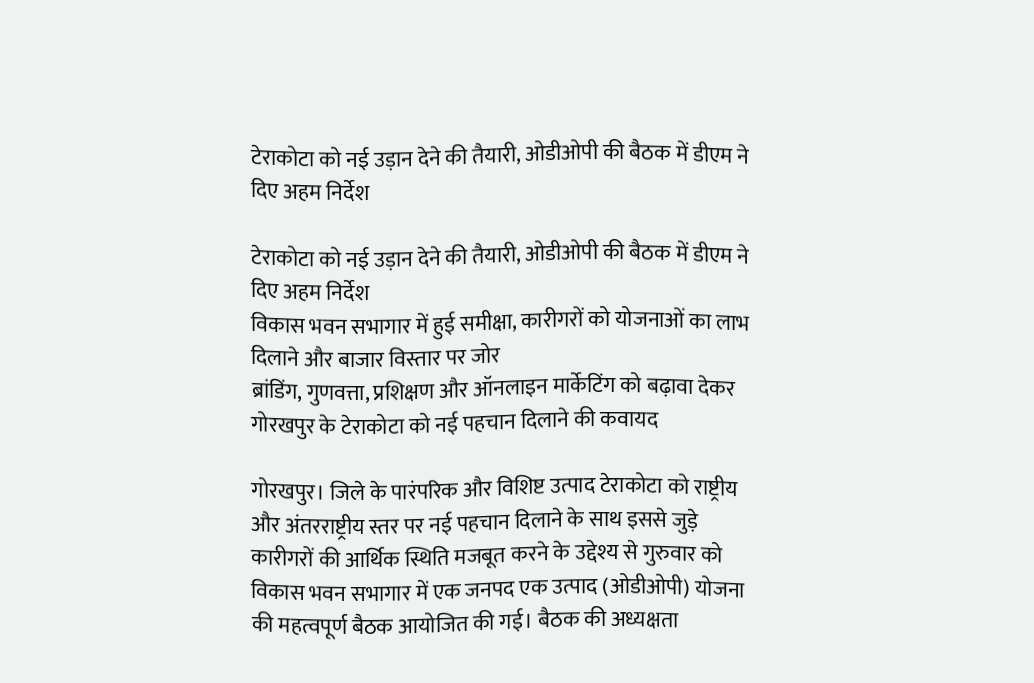टेराकोटा को नई उड़ान देने की तैयारी, ओडीओपी की बैठक में डीएम ने दिए अहम निर्देश

टेराकोटा को नई उड़ान देने की तैयारी, ओडीओपी की बैठक में डीएम ने दिए अहम निर्देश
विकास भवन सभागार में हुई समीक्षा, कारीगरों को योजनाओं का लाभ दिलाने और बाजार विस्तार पर जोर
ब्रांडिंग, गुणवत्ता, प्रशिक्षण और ऑनलाइन मार्केटिंग को बढ़ावा देकर गोरखपुर के टेराकोटा को नई पहचान दिलाने की कवायद

गोरखपुर। जिले के पारंपरिक और विशिष्ट उत्पाद टेराकोटा को राष्ट्रीय और अंतरराष्ट्रीय स्तर पर नई पहचान दिलाने के साथ इससे जुड़े कारीगरों की आर्थिक स्थिति मजबूत करने के उद्देश्य से गुरुवार को विकास भवन सभागार में एक जनपद एक उत्पाद (ओडीओपी) योजना की महत्वपूर्ण बैठक आयोजित की गई। बैठक की अध्यक्षता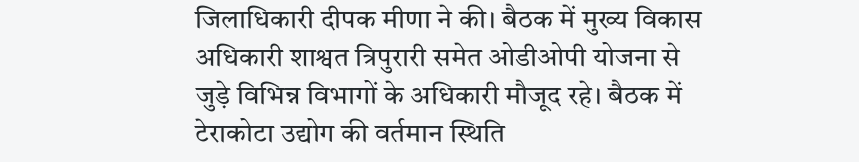जिलाधिकारी दीपक मीणा ने की। बैठक में मुख्य विकास अधिकारी शाश्वत त्रिपुरारी समेत ओडीओपी योजना से जुड़े विभिन्न विभागों के अधिकारी मौजूद रहे। बैठक में टेराकोटा उद्योग की वर्तमान स्थिति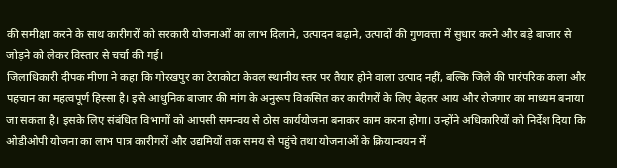की समीक्षा करने के साथ कारीगरों को सरकारी योजनाओं का लाभ दिलाने, उत्पादन बढ़ाने, उत्पादों की गुणवत्ता में सुधार करने और बड़े बाजार से जोड़ने को लेकर विस्तार से चर्चा की गई।
जिलाधिकारी दीपक मीणा ने कहा कि गोरखपुर का टेराकोटा केवल स्थानीय स्तर पर तैयार होने वाला उत्पाद नहीं, बल्कि जिले की पारंपरिक कला और पहचान का महत्वपूर्ण हिस्सा है। इसे आधुनिक बाजार की मांग के अनुरूप विकसित कर कारीगरों के लिए बेहतर आय और रोजगार का माध्यम बनाया जा सकता है। इसके लिए संबंधित विभागों को आपसी समन्वय से ठोस कार्ययोजना बनाकर काम करना होगा। उन्होंने अधिकारियों को निर्देश दिया कि ओडीओपी योजना का लाभ पात्र कारीगरों और उद्यमियों तक समय से पहुंचे तथा योजनाओं के क्रियान्वयन में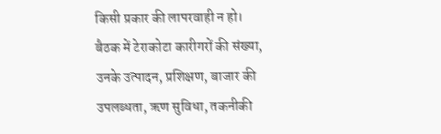किसी प्रकार की लापरवाही न हो।
बैठक में टेराकोटा कारीगरों की संख्या, उनके उत्पादन, प्रशिक्षण, बाजार की उपलब्धता, ऋण सुविधा, तकनीकी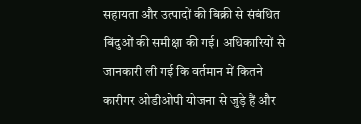सहायता और उत्पादों की बिक्री से संबंधित बिंदुओं की समीक्षा की गई। अधिकारियों से जानकारी ली गई कि वर्तमान में कितने कारीगर ओडीओपी योजना से जुड़े हैं और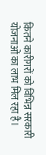कितने कारीगरों को विभिन्न सरकारी योजनाओं का लाभ मिल रहा है।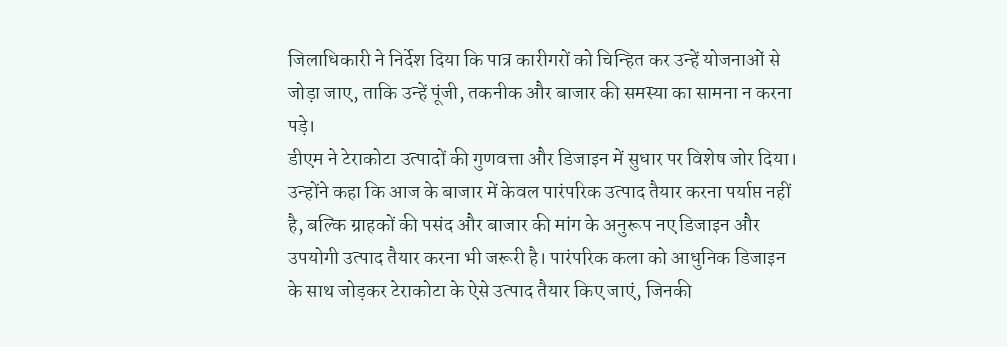जिलाधिकारी ने निर्देश दिया कि पात्र कारीगरों को चिन्हित कर उन्हें योजनाओं से जोड़ा जाए, ताकि उन्हें पूंजी, तकनीक और बाजार की समस्या का सामना न करना पड़े।
डीएम ने टेराकोटा उत्पादों की गुणवत्ता और डिजाइन में सुधार पर विशेष जोर दिया। उन्होंने कहा कि आज के बाजार में केवल पारंपरिक उत्पाद तैयार करना पर्याप्त नहीं है, बल्कि ग्राहकों की पसंद और बाजार की मांग के अनुरूप नए डिजाइन और उपयोगी उत्पाद तैयार करना भी जरूरी है। पारंपरिक कला को आधुनिक डिजाइन के साथ जोड़कर टेराकोटा के ऐसे उत्पाद तैयार किए जाएं, जिनकी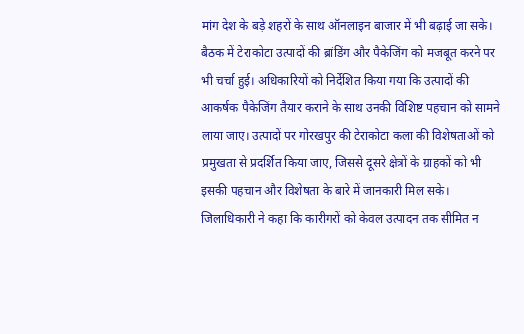मांग देश के बड़े शहरों के साथ ऑनलाइन बाजार में भी बढ़ाई जा सके।
बैठक में टेराकोटा उत्पादों की ब्रांडिंग और पैकेजिंग को मजबूत करने पर भी चर्चा हुई। अधिकारियों को निर्देशित किया गया कि उत्पादों की आकर्षक पैकेजिंग तैयार कराने के साथ उनकी विशिष्ट पहचान को सामने लाया जाए। उत्पादों पर गोरखपुर की टेराकोटा कला की विशेषताओं को प्रमुखता से प्रदर्शित किया जाए, जिससे दूसरे क्षेत्रों के ग्राहकों को भी इसकी पहचान और विशेषता के बारे में जानकारी मिल सके।
जिलाधिकारी ने कहा कि कारीगरों को केवल उत्पादन तक सीमित न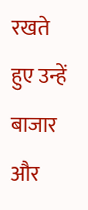रखते हुए उन्हें बाजार और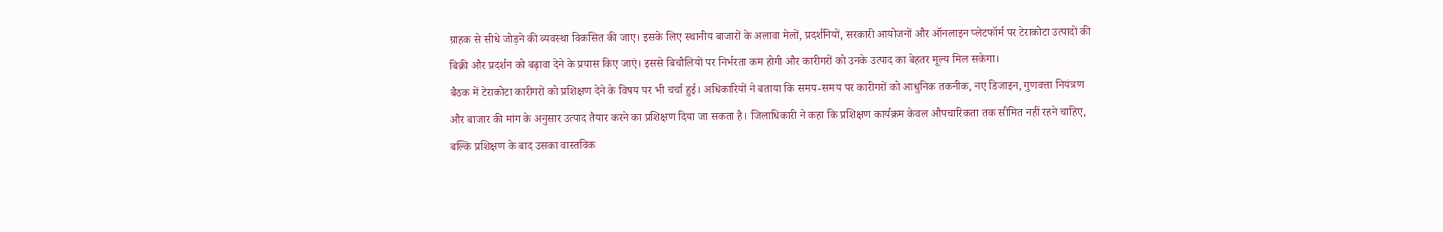ग्राहक से सीधे जोड़ने की व्यवस्था विकसित की जाए। इसके लिए स्थानीय बाजारों के अलावा मेलों, प्रदर्शनियों, सरकारी आयोजनों और ऑनलाइन प्लेटफॉर्म पर टेराकोटा उत्पादों की बिक्री और प्रदर्शन को बढ़ावा देने के प्रयास किए जाएं। इससे बिचौलियों पर निर्भरता कम होगी और कारीगरों को उनके उत्पाद का बेहतर मूल्य मिल सकेगा।
बैठक में टेराकोटा कारीगरों को प्रशिक्षण देने के विषय पर भी चर्चा हुई। अधिकारियों ने बताया कि समय-समय पर कारीगरों को आधुनिक तकनीक, नए डिजाइन, गुणवत्ता नियंत्रण और बाजार की मांग के अनुसार उत्पाद तैयार करने का प्रशिक्षण दिया जा सकता है। जिलाधिकारी ने कहा कि प्रशिक्षण कार्यक्रम केवल औपचारिकता तक सीमित नहीं रहने चाहिए, बल्कि प्रशिक्षण के बाद उसका वास्तविक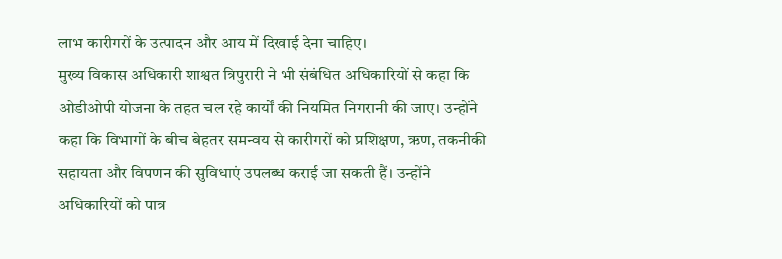लाभ कारीगरों के उत्पादन और आय में दिखाई देना चाहिए।
मुख्य विकास अधिकारी शाश्वत त्रिपुरारी ने भी संबंधित अधिकारियों से कहा कि ओडीओपी योजना के तहत चल रहे कार्यों की नियमित निगरानी की जाए। उन्होंने कहा कि विभागों के बीच बेहतर समन्वय से कारीगरों को प्रशिक्षण, ऋण, तकनीकी सहायता और विपणन की सुविधाएं उपलब्ध कराई जा सकती हैं। उन्होंने अधिकारियों को पात्र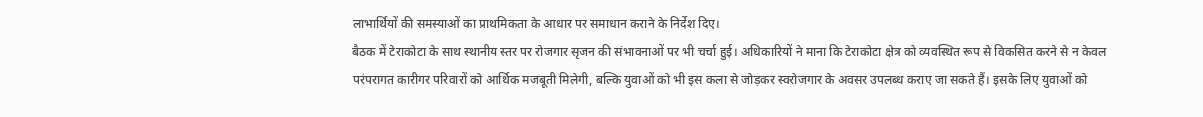लाभार्थियों की समस्याओं का प्राथमिकता के आधार पर समाधान कराने के निर्देश दिए।
बैठक में टेराकोटा के साथ स्थानीय स्तर पर रोजगार सृजन की संभावनाओं पर भी चर्चा हुई। अधिकारियों ने माना कि टेराकोटा क्षेत्र को व्यवस्थित रूप से विकसित करने से न केवल परंपरागत कारीगर परिवारों को आर्थिक मजबूती मिलेगी, बल्कि युवाओं को भी इस कला से जोड़कर स्वरोजगार के अवसर उपलब्ध कराए जा सकते हैं। इसके लिए युवाओं को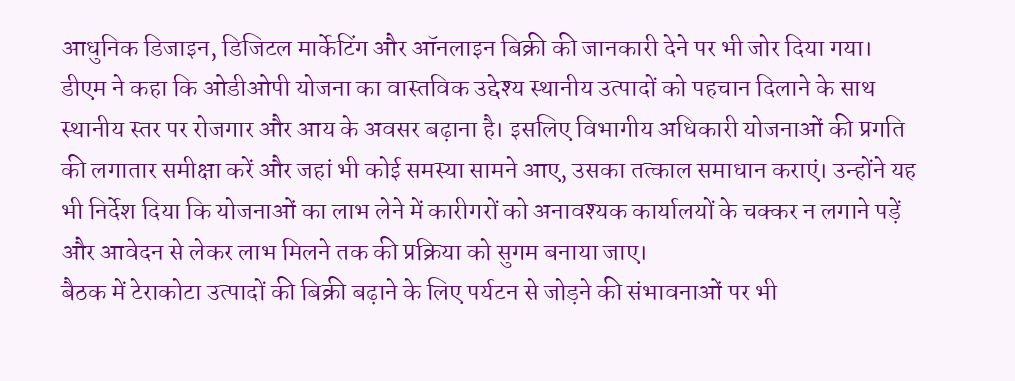आधुनिक डिजाइन, डिजिटल मार्केटिंग और ऑनलाइन बिक्री की जानकारी देने पर भी जोर दिया गया।
डीएम ने कहा कि ओडीओपी योजना का वास्तविक उद्देश्य स्थानीय उत्पादों को पहचान दिलाने के साथ स्थानीय स्तर पर रोजगार और आय के अवसर बढ़ाना है। इसलिए विभागीय अधिकारी योजनाओं की प्रगति की लगातार समीक्षा करें और जहां भी कोई समस्या सामने आए, उसका तत्काल समाधान कराएं। उन्होंने यह भी निर्देश दिया कि योजनाओं का लाभ लेने में कारीगरों को अनावश्यक कार्यालयों के चक्कर न लगाने पड़ें और आवेदन से लेकर लाभ मिलने तक की प्रक्रिया को सुगम बनाया जाए।
बैठक में टेराकोटा उत्पादों की बिक्री बढ़ाने के लिए पर्यटन से जोड़ने की संभावनाओं पर भी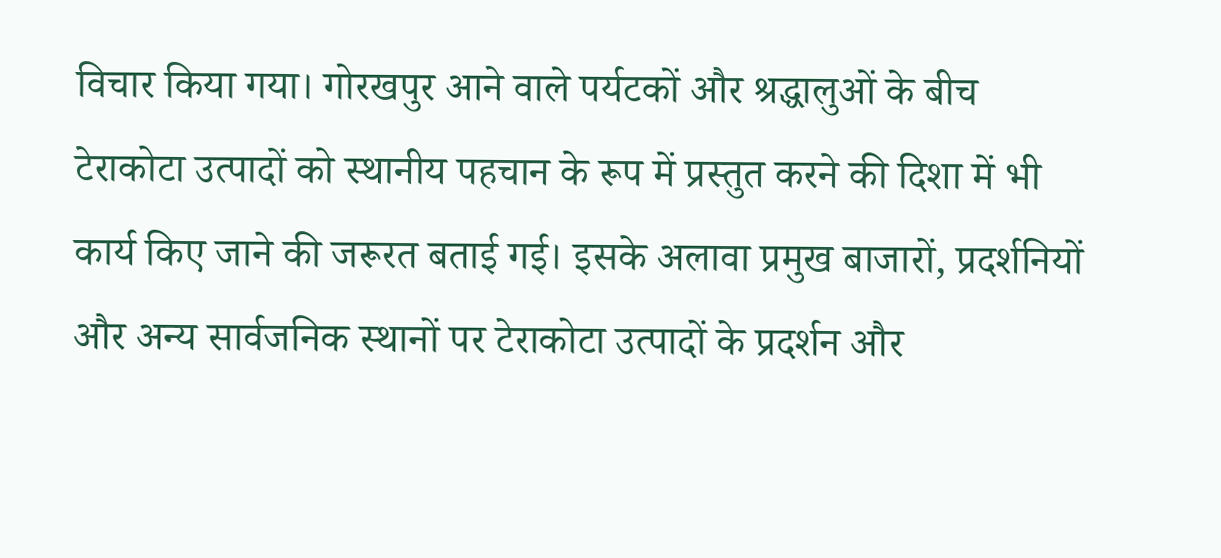विचार किया गया। गोरखपुर आने वाले पर्यटकों और श्रद्धालुओं के बीच टेराकोटा उत्पादों को स्थानीय पहचान के रूप में प्रस्तुत करने की दिशा में भी कार्य किए जाने की जरूरत बताई गई। इसके अलावा प्रमुख बाजारों, प्रदर्शनियों और अन्य सार्वजनिक स्थानों पर टेराकोटा उत्पादों के प्रदर्शन और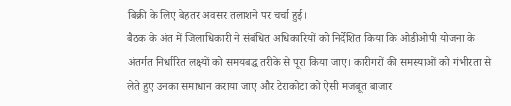बिक्री के लिए बेहतर अवसर तलाशने पर चर्चा हुई।
बैठक के अंत में जिलाधिकारी ने संबंधित अधिकारियों को निर्देशित किया कि ओडीओपी योजना के अंतर्गत निर्धारित लक्ष्यों को समयबद्ध तरीके से पूरा किया जाए। कारीगरों की समस्याओं को गंभीरता से लेते हुए उनका समाधान कराया जाए और टेराकोटा को ऐसी मजबूत बाजार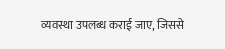व्यवस्था उपलब्ध कराई जाए, जिससे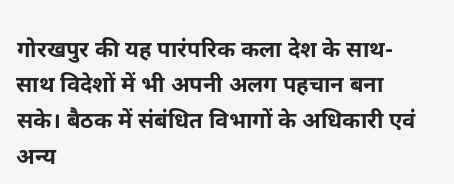गोरखपुर की यह पारंपरिक कला देश के साथ-साथ विदेशों में भी अपनी अलग पहचान बना सके। बैठक में संबंधित विभागों के अधिकारी एवं अन्य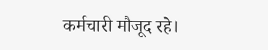कर्मचारी मौजूद रहे।